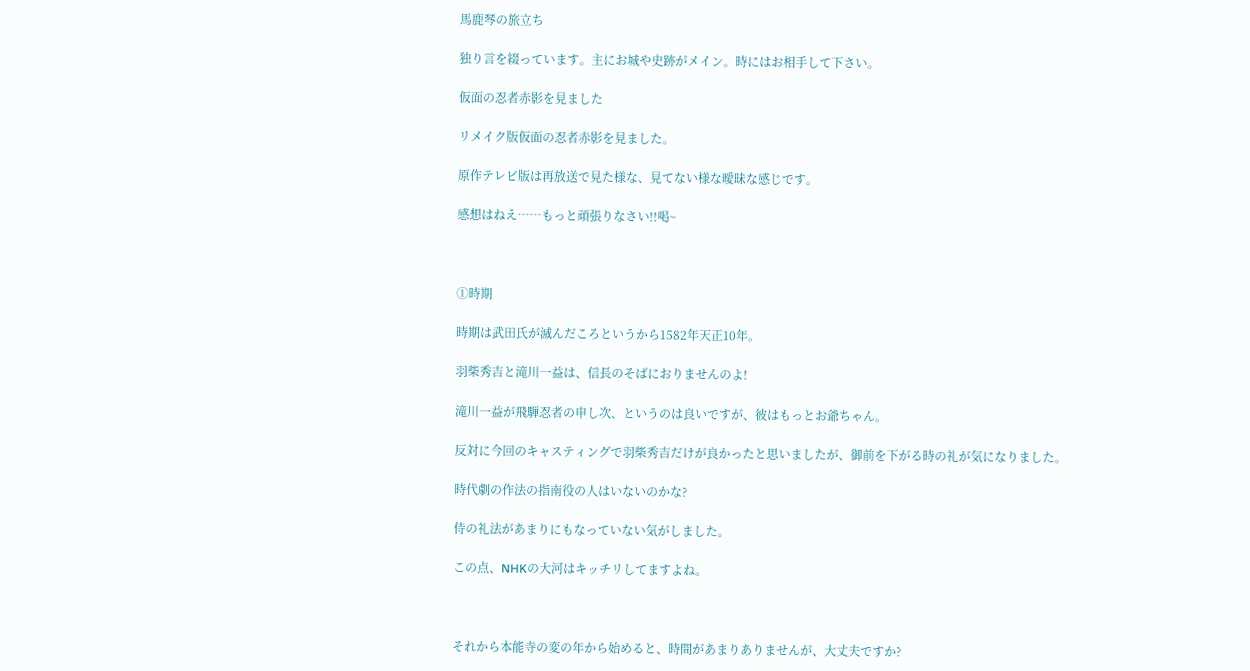馬鹿琴の旅立ち

独り言を綴っています。主にお城や史跡がメイン。時にはお相手して下さい。

仮面の忍者赤影を見ました

リメイク版仮面の忍者赤影を見ました。

原作テレビ版は再放送で見た様な、見てない様な曖昧な感じです。

感想はねえ……もっと頑張りなさい!!喝~



①時期

時期は武田氏が滅んだころというから1582年天正10年。

羽柴秀吉と滝川一益は、信長のそばにおりませんのよ!

滝川一益が飛騨忍者の申し次、というのは良いですが、彼はもっとお爺ちゃん。

反対に今回のキャスティングで羽柴秀吉だけが良かったと思いましたが、御前を下がる時の礼が気になりました。

時代劇の作法の指南役の人はいないのかな?

侍の礼法があまりにもなっていない気がしました。

この点、NHKの大河はキッチリしてますよね。



それから本能寺の変の年から始めると、時間があまりありませんが、大丈夫ですか?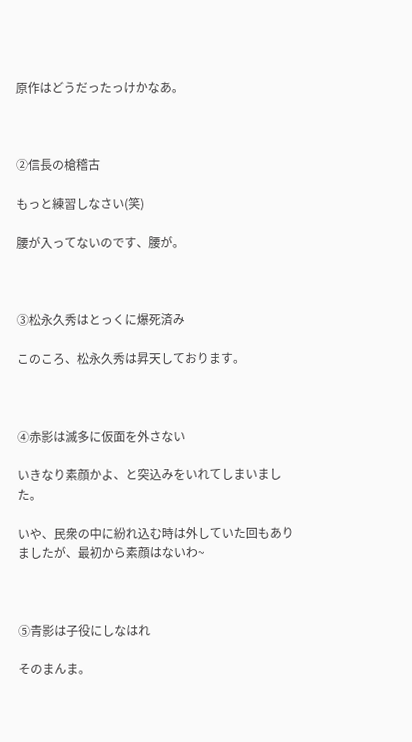原作はどうだったっけかなあ。



②信長の槍稽古

もっと練習しなさい(笑)

腰が入ってないのです、腰が。



③松永久秀はとっくに爆死済み

このころ、松永久秀は昇天しております。



④赤影は滅多に仮面を外さない

いきなり素顔かよ、と突込みをいれてしまいました。

いや、民衆の中に紛れ込む時は外していた回もありましたが、最初から素顔はないわ~



⑤青影は子役にしなはれ

そのまんま。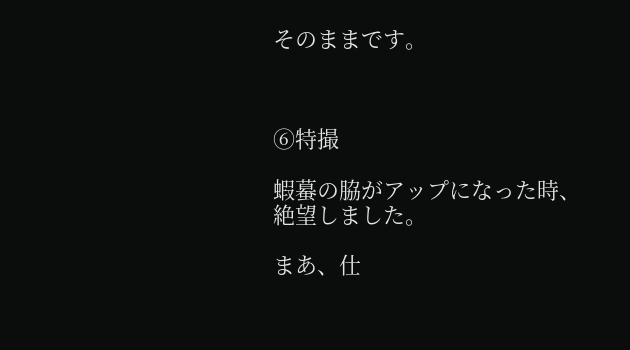そのままです。



⑥特撮

蝦蟇の脇がアップになった時、絶望しました。

まあ、仕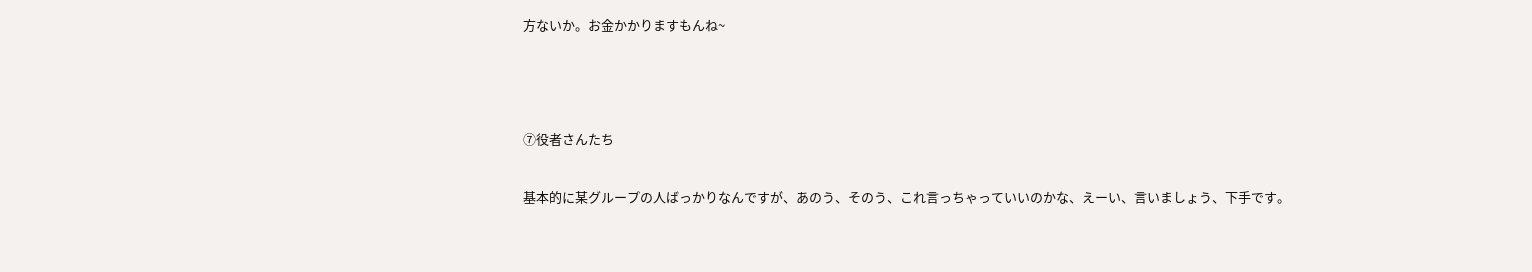方ないか。お金かかりますもんね~



⑦役者さんたち

基本的に某グループの人ばっかりなんですが、あのう、そのう、これ言っちゃっていいのかな、えーい、言いましょう、下手です。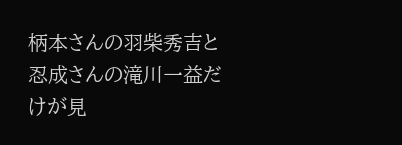柄本さんの羽柴秀吉と忍成さんの滝川一益だけが見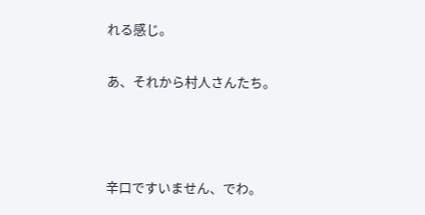れる感じ。

あ、それから村人さんたち。



辛口ですいません、でわ。